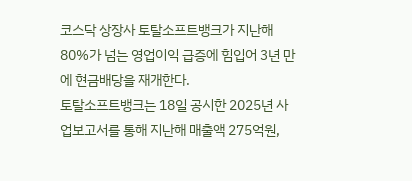코스닥 상장사 토탈소프트뱅크가 지난해 80%가 넘는 영업이익 급증에 힘입어 3년 만에 현금배당을 재개한다.
토탈소프트뱅크는 18일 공시한 2025년 사업보고서를 통해 지난해 매출액 275억원,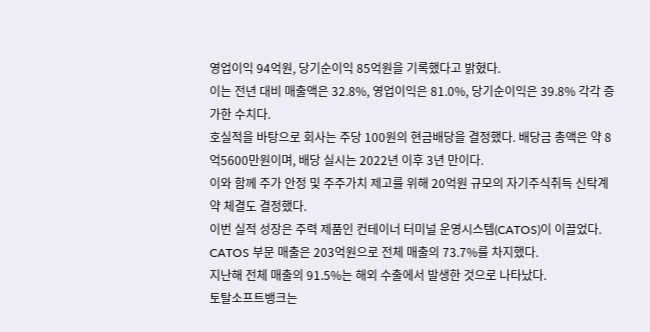영업이익 94억원, 당기순이익 85억원을 기록했다고 밝혔다.
이는 전년 대비 매출액은 32.8%, 영업이익은 81.0%, 당기순이익은 39.8% 각각 증가한 수치다.
호실적을 바탕으로 회사는 주당 100원의 현금배당을 결정했다. 배당금 총액은 약 8억5600만원이며, 배당 실시는 2022년 이후 3년 만이다.
이와 함께 주가 안정 및 주주가치 제고를 위해 20억원 규모의 자기주식취득 신탁계약 체결도 결정했다.
이번 실적 성장은 주력 제품인 컨테이너 터미널 운영시스템(CATOS)이 이끌었다. CATOS 부문 매출은 203억원으로 전체 매출의 73.7%를 차지했다.
지난해 전체 매출의 91.5%는 해외 수출에서 발생한 것으로 나타났다.
토탈소프트뱅크는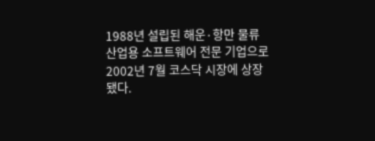1988년 설립된 해운·항만 물류 산업용 소프트웨어 전문 기업으로 2002년 7월 코스닥 시장에 상장됐다.